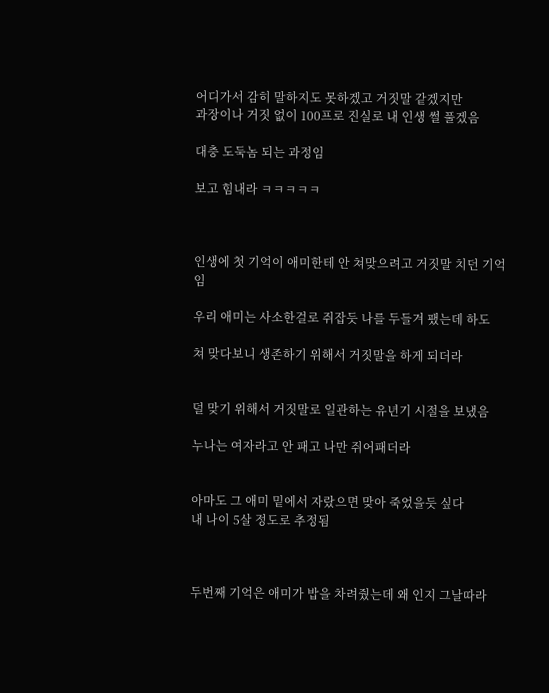어디가서 감히 말하지도 못하겠고 거짓말 같겠지만
과장이나 거짓 없이 100프로 진실로 내 인생 썰 풀겠음

대충 도둑놈 되는 과정임

보고 힘내라 ㅋㅋㅋㅋㅋ



인생에 첫 기억이 애미한테 안 쳐맞으려고 거짓말 치던 기억임

우리 애미는 사소한걸로 쥐잡듯 나를 두들겨 팼는데 하도

쳐 맞다보니 생존하기 위해서 거짓말을 하게 되더라


덜 맞기 위해서 거짓말로 일관하는 유년기 시절을 보냈음

누나는 여자라고 안 패고 나만 쥐어패더라


아마도 그 애미 밑에서 자랐으면 맞아 죽었을듯 싶다
내 나이 5살 정도로 추정됨



두번째 기억은 애미가 밥을 차려줬는데 왜 인지 그날따라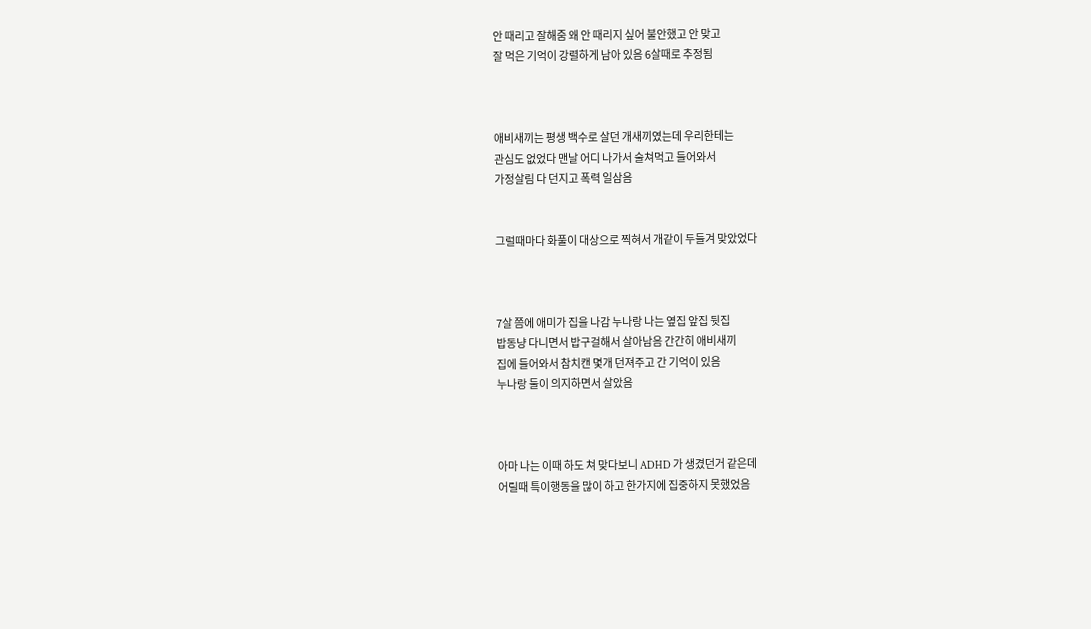안 때리고 잘해줌 왜 안 때리지 싶어 불안했고 안 맞고
잘 먹은 기억이 강렬하게 남아 있음 6살때로 추정됨



애비새끼는 평생 백수로 살던 개새끼였는데 우리한테는
관심도 없었다 맨날 어디 나가서 술쳐먹고 들어와서
가정살림 다 던지고 폭력 일삼음


그럴때마다 화풀이 대상으로 찍혀서 개같이 두들겨 맞았었다



7살 쯤에 애미가 집을 나감 누나랑 나는 옆집 앞집 뒷집
밥동냥 다니면서 밥구걸해서 살아남음 간간히 애비새끼
집에 들어와서 참치캔 몇개 던져주고 간 기억이 있음
누나랑 둘이 의지하면서 살았음



아마 나는 이때 하도 쳐 맞다보니 ADHD 가 생겼던거 같은데
어릴때 특이행동을 많이 하고 한가지에 집중하지 못했었음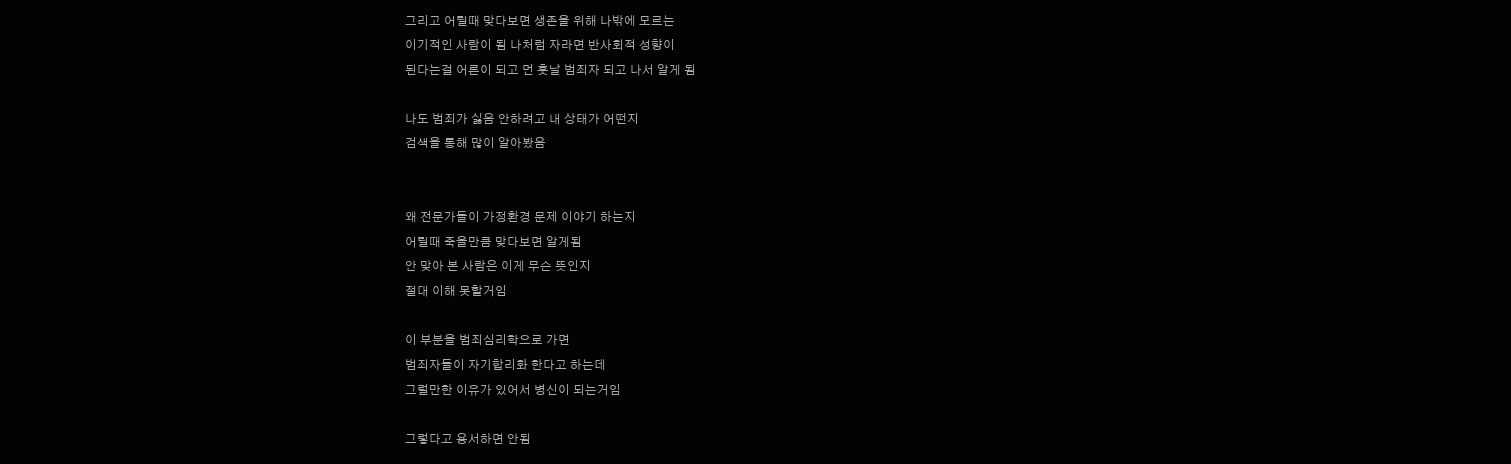그리고 어릴때 맞다보면 생존을 위해 나밖에 모르는
이기적인 사람이 됨 나처럼 자라면 반사회적 성향이
된다는걸 어른이 되고 먼 훗날 범죄자 되고 나서 알게 됨

나도 범죄가 싫음 안하려고 내 상태가 어떤지
검색을 통해 많이 알아봤음


왜 전문가들이 가정환경 문제 이야기 하는지
어릴때 죽을만큼 맞다보면 알게됨
안 맞아 본 사람은 이게 무슨 뜻인지
절대 이해 못할거임

이 부분을 범죄심리학으로 가면
범죄자들이 자기합리화 한다고 하는데
그럴만한 이유가 있어서 병신이 되는거임

그렇다고 용서하면 안됨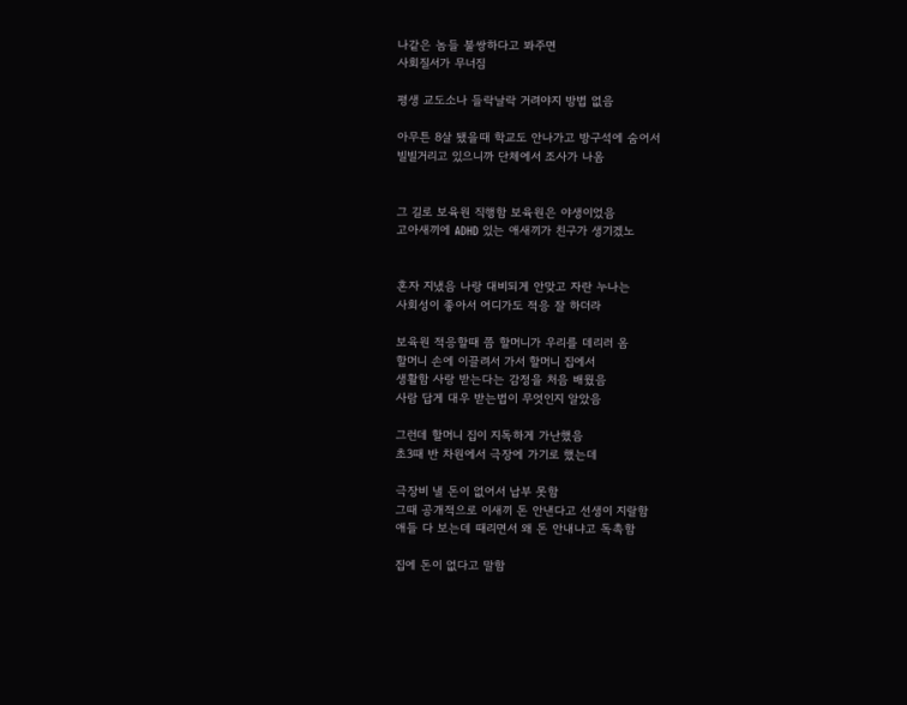나같은 놈들 불쌍하다고 봐주면
사회질서가 무너짐

평생 교도소나 들락날락 거려야지 방법 없음

아무튼 8살 됐을때 학교도 안나가고 방구석에 숨어서
빌빌거리고 있으니까 단체에서 조사가 나옴


그 길로 보육원 직행함 보육원은 야생이었음
고아새끼에 ADHD 있는 애새끼가 친구가 생기겠노


혼자 지냈음 나랑 대비되게 안맞고 자란 누나는
사회성이 좋아서 어디가도 적응 잘 하더라

보육원 적응할때 쯤 할머니가 우리를 데리러 옴
할머니 손에 이끌려서 가서 할머니 집에서
생활함 사랑 받는다는 감정을 처음 배웠음
사람 답게 대우 받는법이 무엇인지 알았음

그런데 할머니 집이 지독하게 가난했음
초3때 반 차원에서 극장에 가기로 했는데

극장비 낼 돈이 없어서 납부 못함
그때 공개적으로 이새끼 돈 안낸다고 선생이 지랄함
애들 다 보는데 때리면서 왜 돈 안내냐고 독촉함

집에 돈이 없다고 말함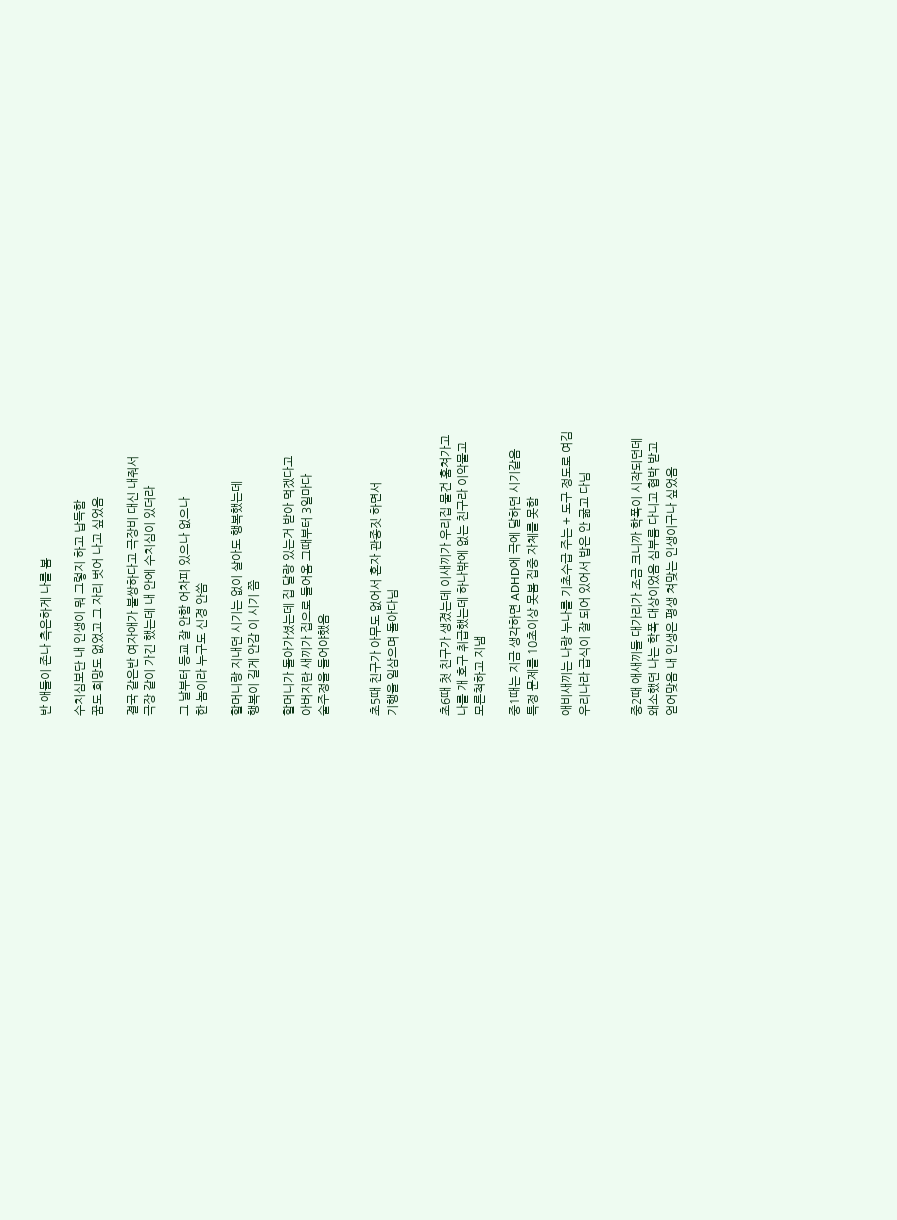반 애들이 존나 측은하게 나를 봄

수치심보단 내 인생이 뭐 그렇지 하고 납득함
꿈도 희망도 없었고 그 자리 벗어 나고 싶었음

결국 같은반 여자애가 불쌍하다고 극장비 대신 내줘서
극장 같이 가긴 했는데 내 안에 수치심이 있더라

그 날부터 등교 잘 안함 어차피 있으나 없으나
한 놈이라 누구도 신경 안씀

할머니랑 지내던 시기는 없이 살아도 행복했는데
행복이 길게 안감 이 시기 쯤

할머니가 돌아가셨는데 집 달랑 있는거 받아 먹겠다고
아버지란 새끼가 집으로 들어옴 그때부터 3일마다
술주정을 들어야했음


초5때 친구가 아무도 없어서 혼자 관종짓 하면서
기행을 일삼으며 돌아다님


초6때 첫 친구가 생겼는데 이새끼가 우리집 물건 훔쳐가고
나를 개 호구 취급했는데 하나밖에 없는 친구라 이악물고
모른척하고 지냄

중1때는 지금 생각하면 ADHD에 극에 달하던 시기같음
특정 문제를 10초이상 못봄 집중 자체를 못함

애비새끼는 나랑 누나를 기초수급 주는 + 도구 정도로 여김
우리나라 급식이 잘 되어 있어서 밥은 안 굶고 다님


중2때 애새끼들 대가리가 조금 크니까 학폭이 시작되던데
왜소했던 나는 학폭 대상이었음 심부름 다니고 협박 받고
얻어맞음 내 인생은 평생 쳐맞는 인생이구나 싶었음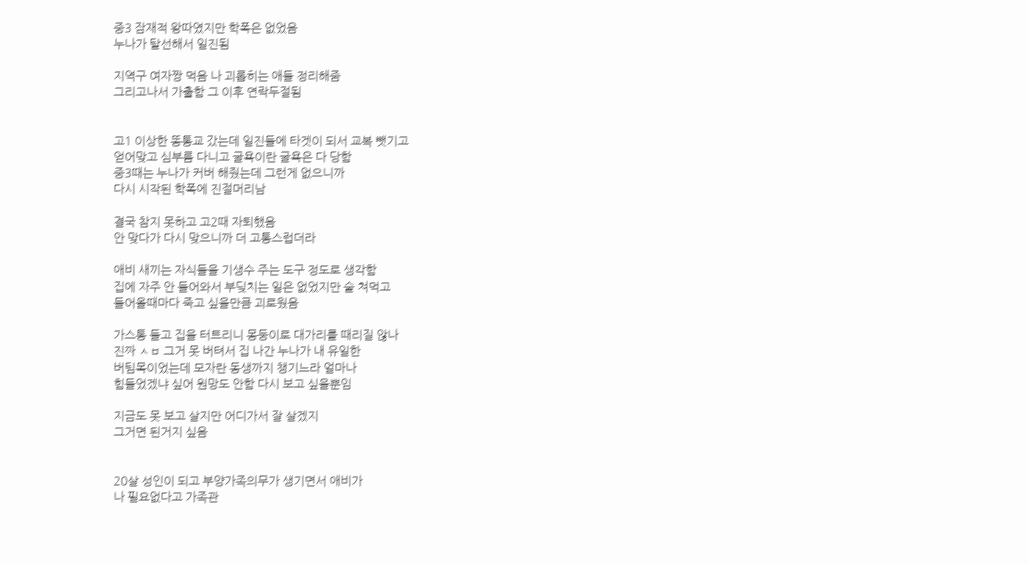중3 잠재적 왕따였지만 학폭은 없었음
누나가 탈선해서 일진됨

지역구 여자짱 먹음 나 괴롭히는 애들 정리해줌
그리고나서 가출함 그 이후 연락두절됨


고1 이상한 똥통교 갔는데 일진들에 타겟이 되서 교복 뺏기고
얻어맞고 심부름 다니고 굴욕이란 굴욕은 다 당함
중3때는 누나가 커버 해줬는데 그런게 없으니까
다시 시작된 학폭에 진절머리남

결국 참지 못하고 고2때 자퇴했음
안 맞다가 다시 맞으니까 더 고통스럽더라

애비 새끼는 자식들을 기생수 주는 도구 정도로 생각함
집에 자주 안 들어와서 부딪치는 일은 없었지만 술 쳐먹고
들어올때마다 죽고 싶을만큼 괴로웠음

가스통 들고 집을 터트리니 몽둥이로 대가리를 때리질 않나
진짜 ㅅㅂ 그거 못 버텨서 집 나간 누나가 내 유일한
버팀목이었는데 모자란 동생까지 챙기느라 얼마나
힘들었겠냐 싶어 원망도 안함 다시 보고 싶을뿐임

지금도 못 보고 살지만 어디가서 잘 살겠지
그거면 된거지 싶음


20살 성인이 되고 부양가족의무가 생기면서 애비가
나 필요없다고 가족관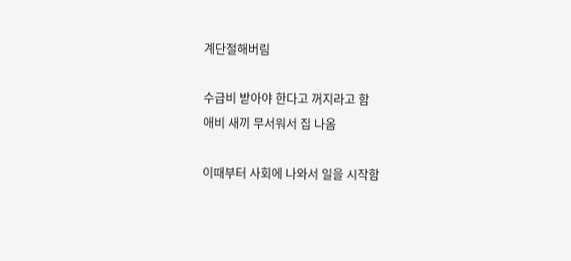계단절해버림

수급비 받아야 한다고 꺼지라고 함
애비 새끼 무서워서 집 나옴

이때부터 사회에 나와서 일을 시작함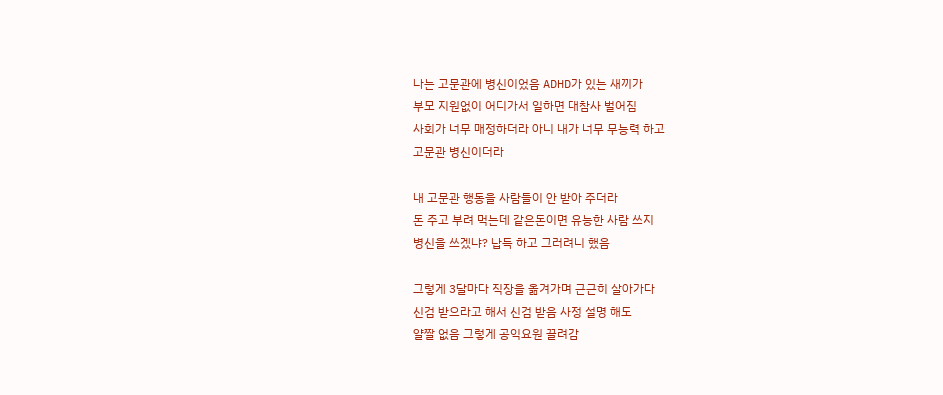나는 고문관에 병신이었음 ADHD가 있는 새끼가
부모 지원없이 어디가서 일하면 대참사 벌어짐
사회가 너무 매정하더라 아니 내가 너무 무능력 하고
고문관 병신이더라

내 고문관 행동을 사람들이 안 받아 주더라
돈 주고 부려 먹는데 같은돈이면 유능한 사람 쓰지
병신을 쓰겠냐? 납득 하고 그러려니 했음

그렇게 3달마다 직장을 옮겨가며 근근히 살아가다
신검 받으라고 해서 신검 받음 사정 설명 해도
얄짤 없음 그렇게 공익요원 끌려감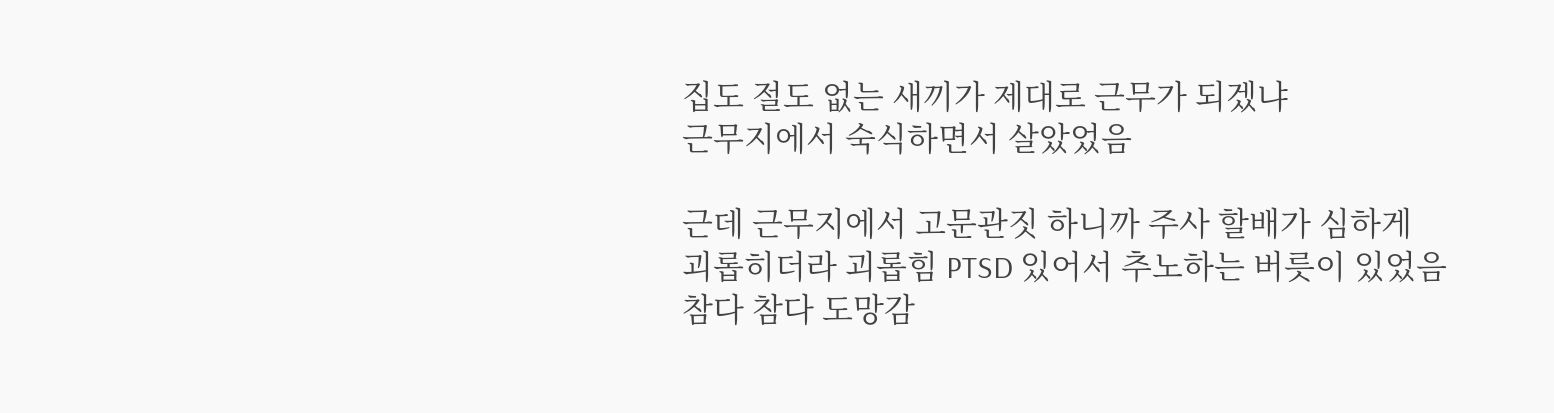집도 절도 없는 새끼가 제대로 근무가 되겠냐
근무지에서 숙식하면서 살았었음

근데 근무지에서 고문관짓 하니까 주사 할배가 심하게
괴롭히더라 괴롭힘 PTSD 있어서 추노하는 버릇이 있었음
참다 참다 도망감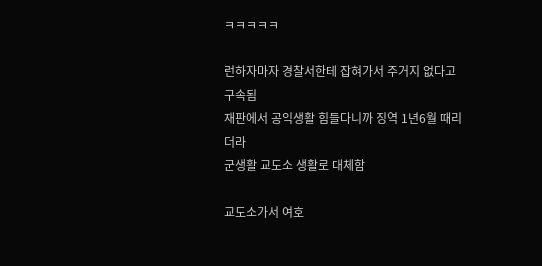ㅋㅋㅋㅋㅋ

런하자마자 경찰서한테 잡혀가서 주거지 없다고 구속됨
재판에서 공익생활 힘들다니까 징역 1년6월 때리더라
군생활 교도소 생활로 대체함

교도소가서 여호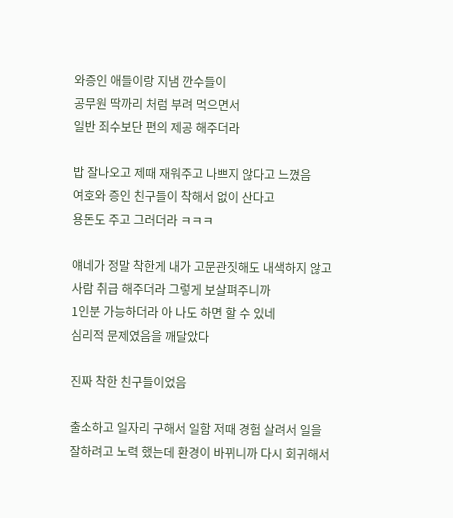와증인 애들이랑 지냄 깐수들이
공무원 딱까리 처럼 부려 먹으면서
일반 죄수보단 편의 제공 해주더라

밥 잘나오고 제때 재워주고 나쁘지 않다고 느꼈음
여호와 증인 친구들이 착해서 없이 산다고
용돈도 주고 그러더라 ㅋㅋㅋ

얘네가 정말 착한게 내가 고문관짓해도 내색하지 않고
사람 취급 해주더라 그렇게 보살펴주니까
1인분 가능하더라 아 나도 하면 할 수 있네
심리적 문제였음을 깨달았다

진짜 착한 친구들이었음

출소하고 일자리 구해서 일함 저때 경험 살려서 일을
잘하려고 노력 했는데 환경이 바뀌니까 다시 회귀해서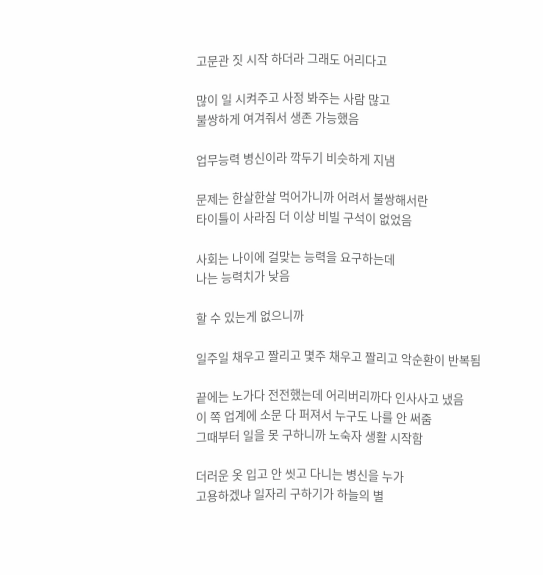고문관 짓 시작 하더라 그래도 어리다고

많이 일 시켜주고 사정 봐주는 사람 많고
불쌍하게 여겨줘서 생존 가능했음

업무능력 병신이라 깍두기 비슷하게 지냄

문제는 한살한살 먹어가니까 어려서 불쌍해서란
타이틀이 사라짐 더 이상 비빌 구석이 없었음

사회는 나이에 걸맞는 능력을 요구하는데
나는 능력치가 낮음

할 수 있는게 없으니까

일주일 채우고 짤리고 몇주 채우고 짤리고 악순환이 반복됨

끝에는 노가다 전전했는데 어리버리까다 인사사고 냈음
이 쪽 업계에 소문 다 퍼져서 누구도 나를 안 써줌
그때부터 일을 못 구하니까 노숙자 생활 시작함

더러운 옷 입고 안 씻고 다니는 병신을 누가
고용하겠냐 일자리 구하기가 하늘의 별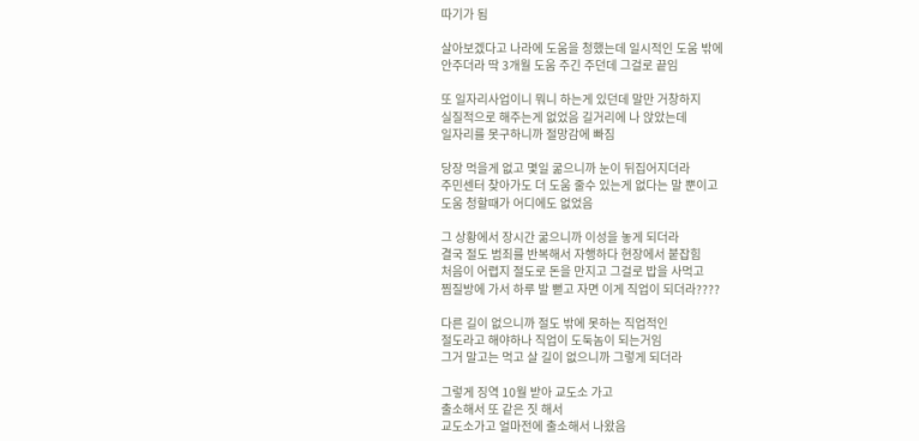따기가 됨

살아보겠다고 나라에 도움을 청했는데 일시적인 도움 밖에
안주더라 딱 3개월 도움 주긴 주던데 그걸로 끝임

또 일자리사업이니 뭐니 하는게 있던데 말만 거창하지
실질적으로 해주는게 없었음 길거리에 나 앉았는데
일자리를 못구하니까 절망감에 빠짐

당장 먹을게 없고 몇일 굶으니까 눈이 뒤집어지더라
주민센터 찾아가도 더 도움 줄수 있는게 없다는 말 뿐이고
도움 청할때가 어디에도 없었음

그 상황에서 장시간 굶으니까 이성을 놓게 되더라
결국 절도 범죄를 반복해서 자행하다 현장에서 붙잡힘
처음이 어렵지 절도로 돈을 만지고 그걸로 밥을 사먹고
찜질방에 가서 하루 발 뻗고 자면 이게 직업이 되더라????

다른 길이 없으니까 절도 밖에 못하는 직업적인
절도라고 해야하나 직업이 도둑놈이 되는거임
그거 말고는 먹고 살 길이 없으니까 그렇게 되더라

그렇게 징역 10월 받아 교도소 가고
출소해서 또 같은 짓 해서
교도소가고 얼마전에 출소해서 나왔음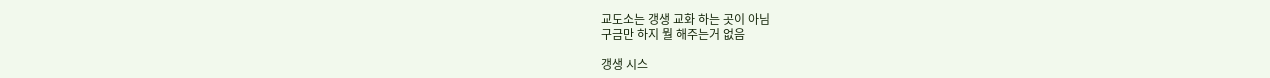교도소는 갱생 교화 하는 곳이 아님
구금만 하지 뭘 해주는거 없음

갱생 시스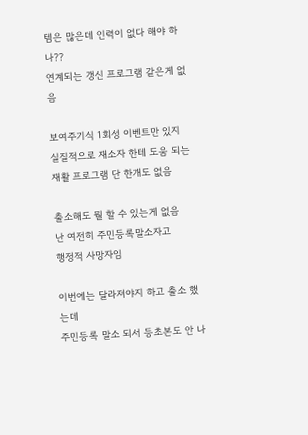템은 많은데 인력이 없다 해야 하나??
연계되는 갱신 프로그램 같은게 없음

보여주기식 1회성 이벤트만 있지
실질적으로 재소자 한테 도움 되는
재활 프로그램 단 한개도 없음

출소해도 뭘 할 수 있는게 없음
난 여전히 주민등록말소자고
행정적 사망자임

이번에는 달라져야지 하고 출소 했는데
주민등록 말소 되서 등초본도 안 나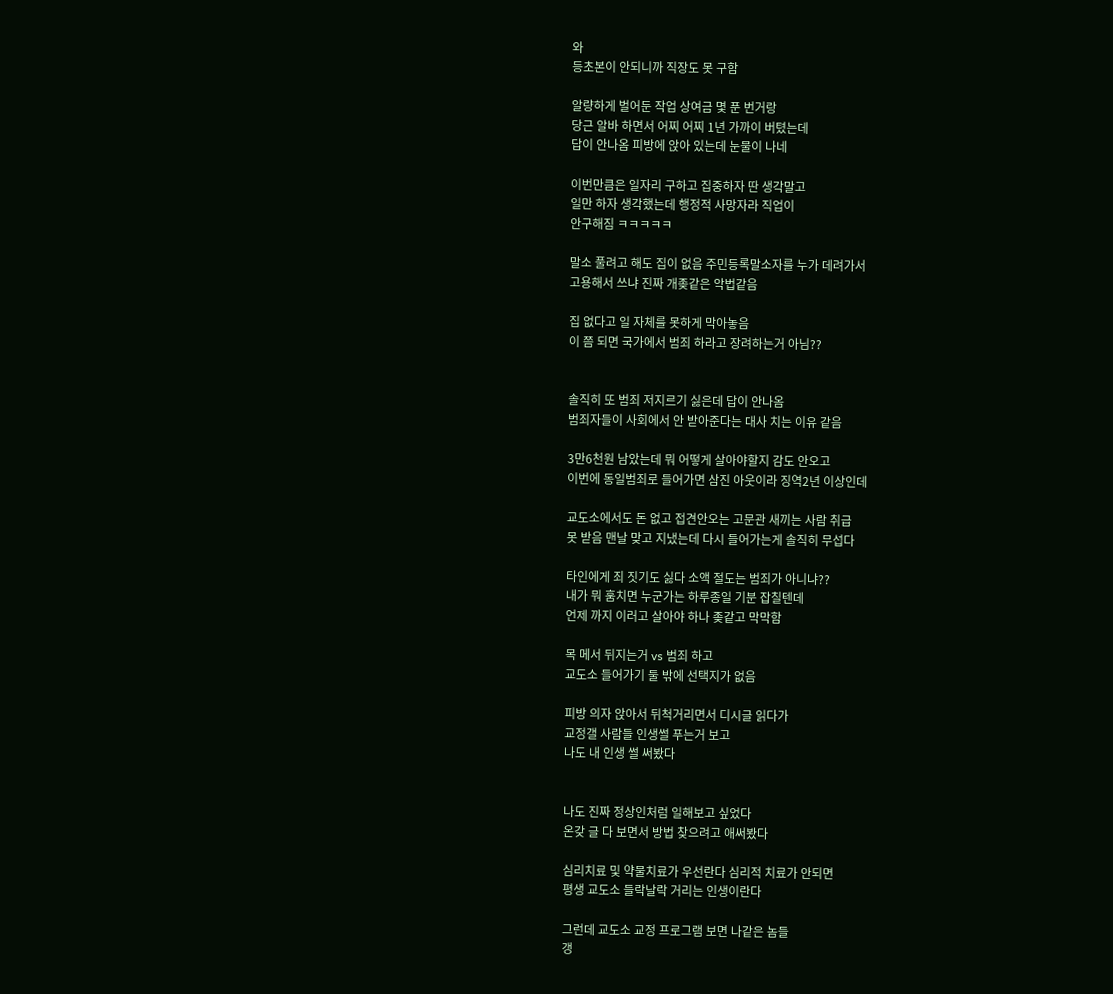와
등초본이 안되니까 직장도 못 구함

알량하게 벌어둔 작업 상여금 몇 푼 번거랑
당근 알바 하면서 어찌 어찌 1년 가까이 버텼는데
답이 안나옴 피방에 앉아 있는데 눈물이 나네

이번만큼은 일자리 구하고 집중하자 딴 생각말고
일만 하자 생각했는데 행정적 사망자라 직업이
안구해짐 ㅋㅋㅋㅋㅋ

말소 풀려고 해도 집이 없음 주민등록말소자를 누가 데려가서
고용해서 쓰냐 진짜 개좆같은 악법같음

집 없다고 일 자체를 못하게 막아놓음
이 쯤 되면 국가에서 범죄 하라고 장려하는거 아님??


솔직히 또 범죄 저지르기 싫은데 답이 안나옴
범죄자들이 사회에서 안 받아준다는 대사 치는 이유 같음

3만6천원 남았는데 뭐 어떻게 살아야할지 감도 안오고
이번에 동일범죄로 들어가면 삼진 아웃이라 징역2년 이상인데

교도소에서도 돈 없고 접견안오는 고문관 새끼는 사람 취급
못 받음 맨날 맞고 지냈는데 다시 들어가는게 솔직히 무섭다

타인에게 죄 짓기도 싫다 소액 절도는 범죄가 아니냐??
내가 뭐 훔치면 누군가는 하루종일 기분 잡칠텐데
언제 까지 이러고 살아야 하나 좆같고 막막함

목 메서 뒤지는거 vs 범죄 하고
교도소 들어가기 둘 밖에 선택지가 없음

피방 의자 앉아서 뒤척거리면서 디시글 읽다가
교정갤 사람들 인생썰 푸는거 보고
나도 내 인생 썰 써봤다


나도 진짜 정상인처럼 일해보고 싶었다
온갖 글 다 보면서 방법 찾으려고 애써봤다

심리치료 및 약물치료가 우선란다 심리적 치료가 안되면
평생 교도소 들락날락 거리는 인생이란다

그런데 교도소 교정 프로그램 보면 나같은 놈들
갱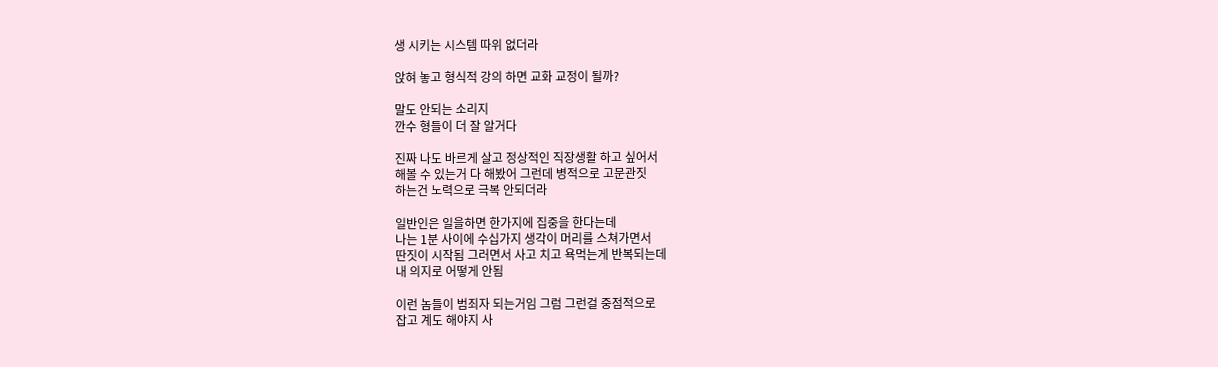생 시키는 시스템 따위 없더라

앉혀 놓고 형식적 강의 하면 교화 교정이 될까?

말도 안되는 소리지
깐수 형들이 더 잘 알거다

진짜 나도 바르게 살고 정상적인 직장생활 하고 싶어서
해볼 수 있는거 다 해봤어 그런데 병적으로 고문관짓
하는건 노력으로 극복 안되더라

일반인은 일을하면 한가지에 집중을 한다는데
나는 1분 사이에 수십가지 생각이 머리를 스쳐가면서
딴짓이 시작됨 그러면서 사고 치고 욕먹는게 반복되는데
내 의지로 어떻게 안됨

이런 놈들이 범죄자 되는거임 그럼 그런걸 중점적으로
잡고 계도 해야지 사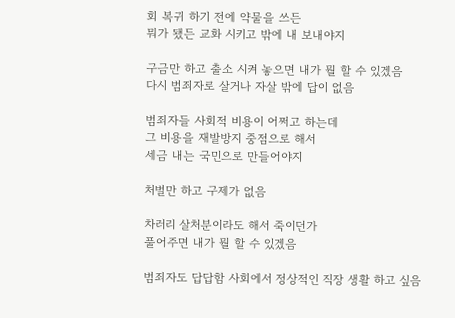회 복귀 하기 전에 약물을 쓰든
뭐가 됐든 교화 시키고 밖에 내 보내야지

구금만 하고 출소 시켜 놓으면 내가 뭘 할 수 있겠음
다시 범죄자로 살거나 자살 밖에 답이 없음

범죄자들 사회적 비용이 어쩌고 하는데
그 비용을 재발방지 중점으로 해서
세금 내는 국민으로 만들어야지

처벌만 하고 구제가 없음

차러리 살처분이라도 해서 죽이던가
풀어주면 내가 뭘 할 수 있겠음

범죄자도 답답함 사회에서 정상적인 직장 생활 하고 싶음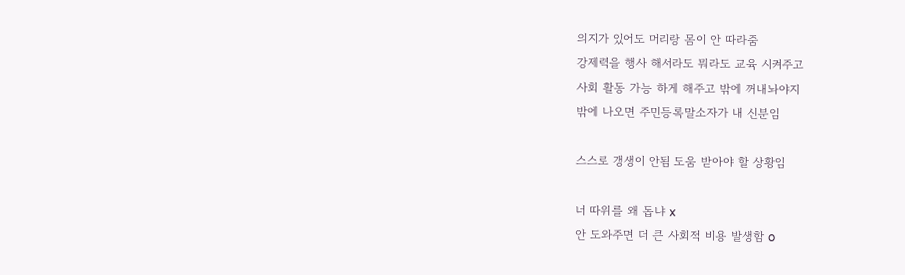의지가 있어도 머리랑 몸이 안 따라줌
강제력을 행사 해서라도 뭐라도 교육 시켜주고
사회 활동 가능 하게 해주고 밖에 꺼내놔야지
밖에 나오면 주민등록말소자가 내 신분임

스스로 갱생이 안됨 도움 받아야 할 상황임

너 따위를 왜 돕냐 x
안 도와주면 더 큰 사회적 비용 발생함 o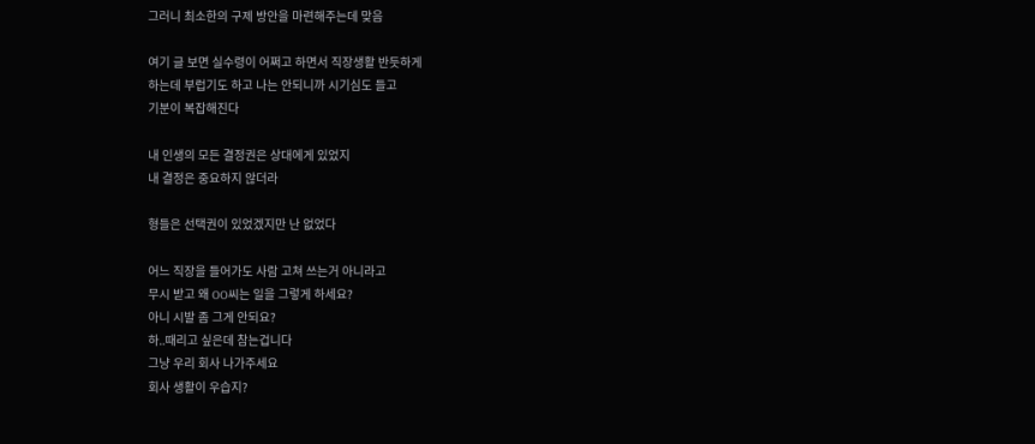그러니 최소한의 구제 방안을 마련해주는데 맞음

여기 글 보면 실수령이 어쩌고 하면서 직장생활 반듯하게
하는데 부럽기도 하고 나는 안되니까 시기심도 들고
기분이 복잡해진다

내 인생의 모든 결정권은 상대에게 있었지
내 결정은 중요하지 않더라

형들은 선택권이 있었겠지만 난 없었다

어느 직장을 들어가도 사람 고쳐 쓰는거 아니라고
무시 받고 왜 OO씨는 일을 그렇게 하세요?
아니 시발 좀 그게 안되요?
하..때리고 싶은데 참는겁니다
그냥 우리 회사 나가주세요
회사 생활이 우습지?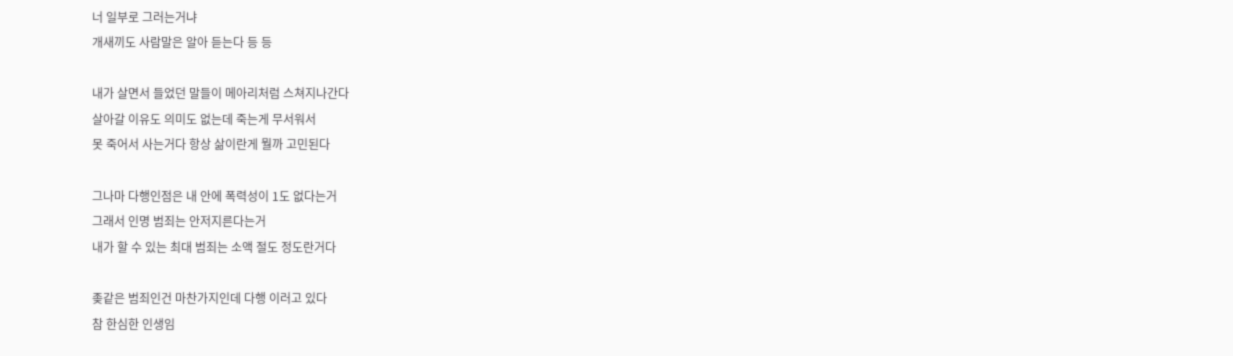너 일부로 그러는거냐
개새끼도 사람말은 알아 듣는다 등 등

내가 살면서 들었던 말들이 메아리처럼 스쳐지나간다
살아갈 이유도 의미도 없는데 죽는게 무서워서
못 죽어서 사는거다 항상 삶이란게 뭘까 고민된다

그나마 다행인점은 내 안에 폭력성이 1도 없다는거
그래서 인명 범죄는 안저지른다는거
내가 할 수 있는 최대 범죄는 소액 절도 정도란거다

좆같은 범죄인건 마찬가지인데 다행 이러고 있다
참 한심한 인생임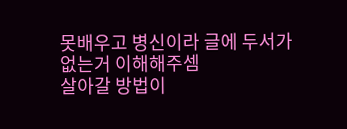못배우고 병신이라 글에 두서가 없는거 이해해주셈
살아갈 방법이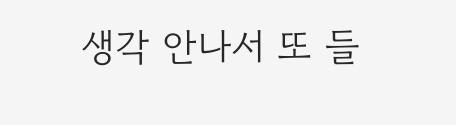생각 안나서 또 들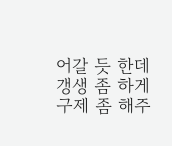어갈 듯 한데
갱생 좀 하게 구제 좀 해주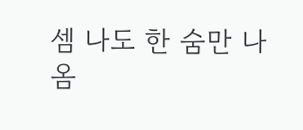셈 나도 한 숨만 나옴